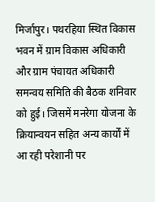मिर्जापुर। पथरहिया स्थित विकास भवन में ग्राम विकास अधिकारी और ग्राम पंचायत अधिकारी समन्वय समिति की बैठक शनिवार को हुई। जिसमें मनरेगा योजना के क्रियान्वयन सहित अन्य कार्यों में आ रही परेशानी पर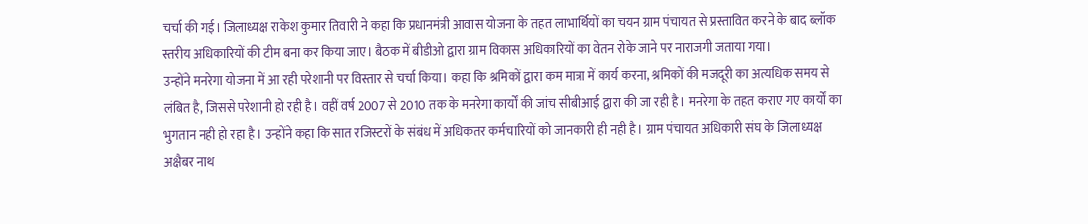चर्चा की गई। जिलाध्यक्ष राकेश कुमार तिवारी ने कहा कि प्रधानमंत्री आवास योजना के तहत लाभार्थियों का चयन ग्राम पंचायत से प्रस्तावित करने के बाद ब्लॉक स्तरीय अधिकारियों की टीम बना कर किया जाए। बैठक में बीडीओ द्वारा ग्राम विकास अधिकारियों का वेतन रोके जाने पर नाराजगी जताया गया।
उन्होंने मनरेगा योजना में आ रही परेशानी पर विस्तार से चर्चा किया। कहा कि श्रमिकों द्वारा कम मात्रा में कार्य करना, श्रमिकों की मजदूरी का अत्यधिक समय से लंबित है, जिससे परेशानी हो रही है। वहीं वर्ष 2007 से 2010 तक के मनरेगा कार्यों की जांच सीबीआई द्वारा की जा रही है। मनरेगा के तहत कराए गए कार्यों का भुगतान नही हो रहा है। उन्होंने कहा कि सात रजिस्टरों के संबंध में अधिकतर कर्मचारियों को जानकारी ही नही है। ग्राम पंचायत अधिकारी संघ के जिलाध्यक्ष अक्षैबर नाथ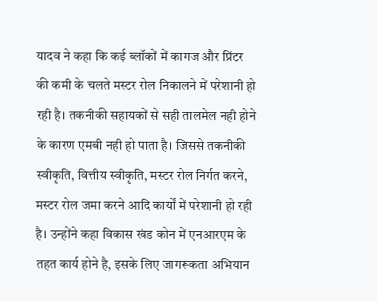यादव ने कहा कि कई ब्लॉकों में कागज और प्रिंटर की कमी के चलते मस्टर रोल निकालने में परेशानी हो रही है। तकनीकी सहायकों से सही तालमेल नही होने के कारण एमबी नही हो पाता है। जिससे तकनीकी स्वीकृति, वित्तीय स्वीकृति, मस्टर रोल निर्गत करने, मस्टर रोल जमा करने आदि कार्यों में परेशानी हो रही है। उन्होंने कहा विकास खंड कोन में एनआरएम के तहत कार्य होने है, इसके लिए जागरूकता अभियान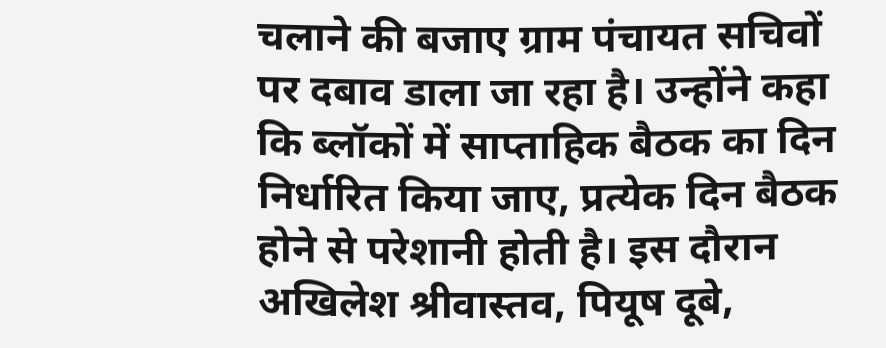चलाने की बजाए ग्राम पंचायत सचिवों पर दबाव डाला जा रहा है। उन्होंने कहा कि ब्लॉकों में साप्ताहिक बैठक का दिन निर्धारित किया जाए, प्रत्येक दिन बैठक होने से परेशानी होती है। इस दौरान अखिलेश श्रीवास्तव, पियूष दूबे,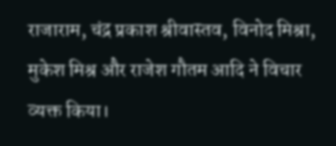राजाराम, चंद्र प्रकाश श्रीवास्तव, विनोद मिश्रा, मुकेश मिश्र और राजेश गौतम आदि ने विचार व्यक्त किया।